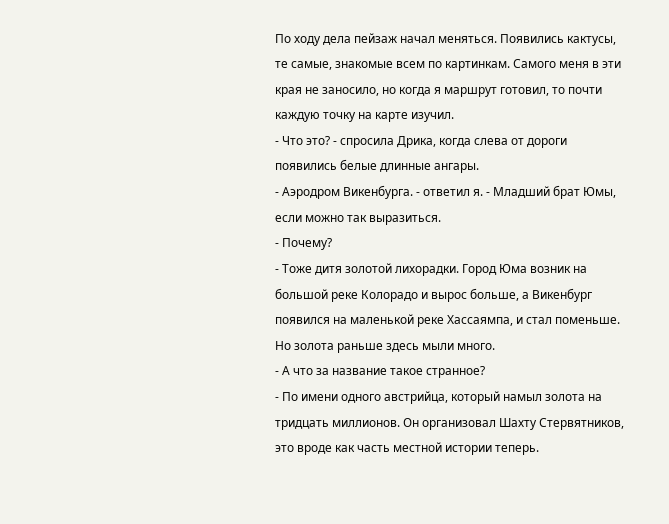По ходу дела пейзаж начал меняться. Появились кактусы, те самые, знакомые всем по картинкам. Самого меня в эти края не заносило, но когда я маршрут готовил, то почти каждую точку на карте изучил.
- Что это? - спросила Дрика, когда слева от дороги появились белые длинные ангары.
- Аэродром Викенбурга. - ответил я. - Младший брат Юмы, если можно так выразиться.
- Почему?
- Тоже дитя золотой лихорадки. Город Юма возник на большой реке Колорадо и вырос больше, а Викенбург появился на маленькой реке Хассаямпа, и стал поменьше. Но золота раньше здесь мыли много.
- А что за название такое странное?
- По имени одного австрийца, который намыл золота на тридцать миллионов. Он организовал Шахту Стервятников, это вроде как часть местной истории теперь.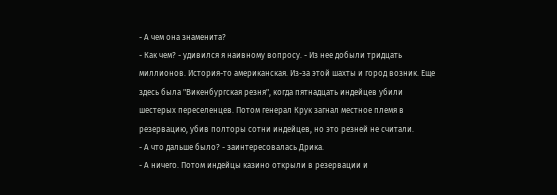- А чем она знаменита?
- Как чем? - удивился я наивному вопросу. - Из нее добыли тридцать миллионов. История-то американская. Из-за этой шахты и город возник. Еще здесь была "Викенбургская резня", когда пятнадцать индейцев убили шестерых переселенцев. Потом генерал Крук загнал местное племя в резервацию, убив полторы сотни индейцев, но это резней не считали.
- А что дальше было? - заинтересовалась Дрика.
- А ничего. Потом индейцы казино открыли в резервации и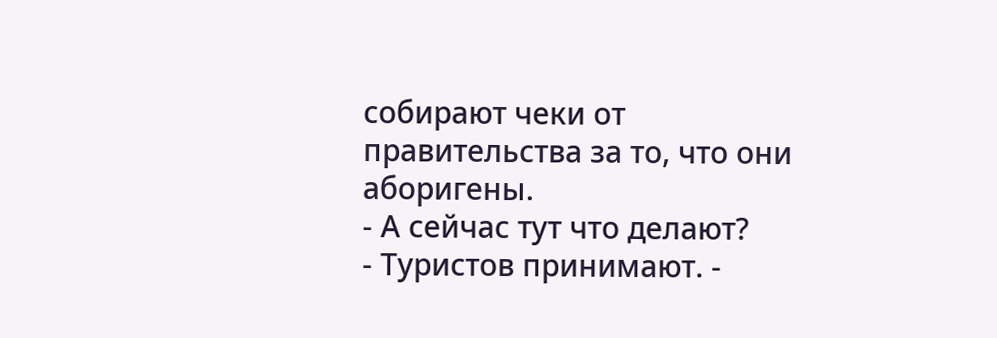собирают чеки от правительства за то, что они аборигены.
- А сейчас тут что делают?
- Туристов принимают. -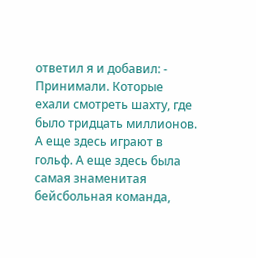ответил я и добавил: - Принимали. Которые ехали смотреть шахту, где было тридцать миллионов. А еще здесь играют в гольф. А еще здесь была самая знаменитая бейсбольная команда,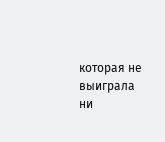которая не выиграла ни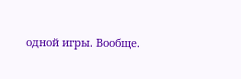одной игры. Вообще.